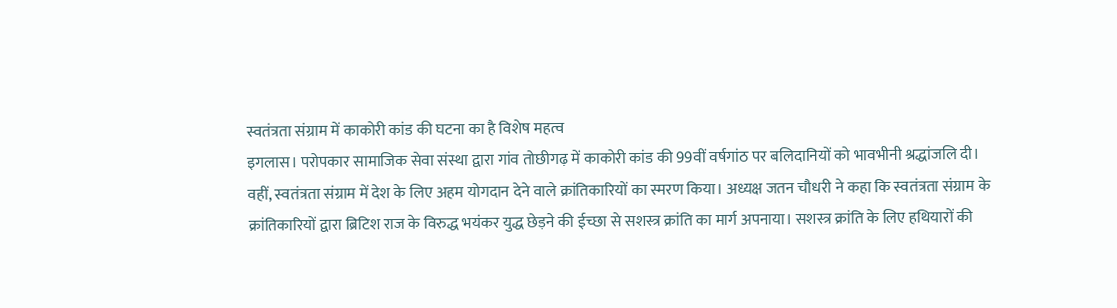स्वतंत्रता संग्राम में काकोरी कांड की घटना का है विशेष महत्व
इगलास। परोपकार सामाजिक सेवा संस्था द्वारा गांव तोछीगढ़ में काकोरी कांड की 99वीं वर्षगांठ पर बलिदानियों को भावभीनी श्रद्धांजलि दी। वहीं, स्वतंत्रता संग्राम में देश के लिए अहम योगदान देने वाले क्रांतिकारियों का स्मरण किया। अध्यक्ष जतन चौधरी ने कहा कि स्वतंत्रता संग्राम के क्रांतिकारियों द्वारा ब्रिटिश राज के विरुद्ध भयंकर युद्ध छेड़ने की ईच्छा से सशस्त्र क्रांति का मार्ग अपनाया। सशस्त्र क्रांति के लिए हथियारों की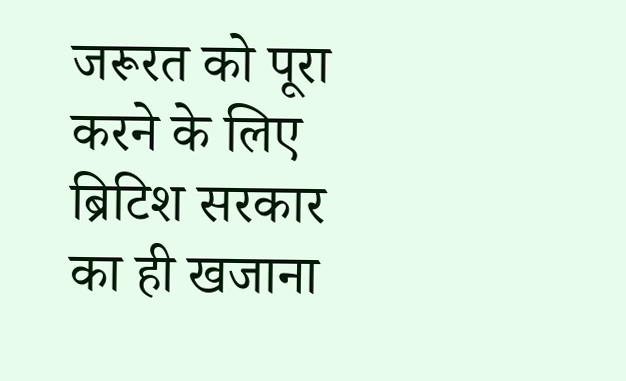जरूरत को पूरा करने के लिए ब्रिटिश सरकार का ही खजाना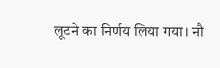लूटने का निर्णय लिया गया। नौ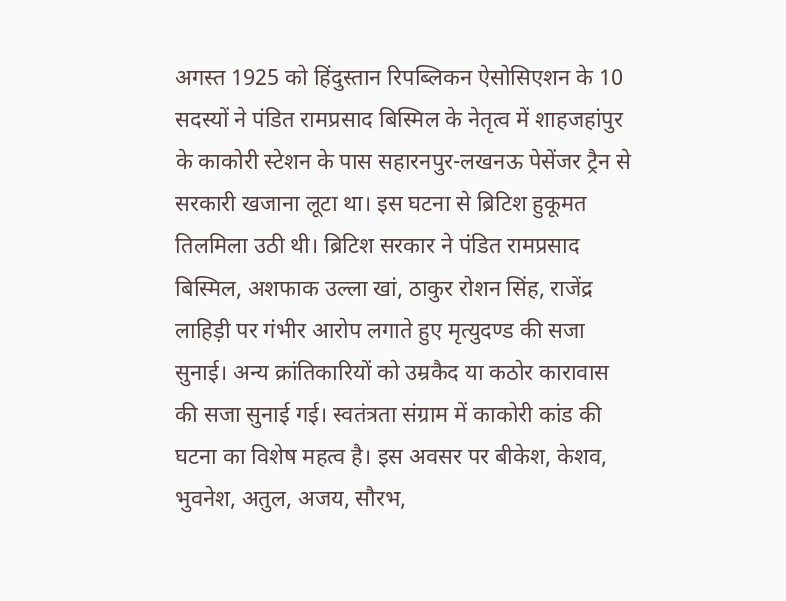अगस्त 1925 को हिंदुस्तान रिपब्लिकन ऐसोसिएशन के 10 सदस्यों ने पंडित रामप्रसाद बिस्मिल के नेतृत्व में शाहजहांपुर के काकोरी स्टेशन के पास सहारनपुर-लखनऊ पेसेंजर ट्रैन से सरकारी खजाना लूटा था। इस घटना से ब्रिटिश हुकूमत तिलमिला उठी थी। ब्रिटिश सरकार ने पंडित रामप्रसाद बिस्मिल, अशफाक उल्ला खां, ठाकुर रोशन सिंह, राजेंद्र लाहिड़ी पर गंभीर आरोप लगाते हुए मृत्युदण्ड की सजा सुनाई। अन्य क्रांतिकारियों को उम्रकैद या कठोर कारावास की सजा सुनाई गई। स्वतंत्रता संग्राम में काकोरी कांड की घटना का विशेष महत्व है। इस अवसर पर बीकेश, केशव, भुवनेश, अतुल, अजय, सौरभ,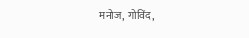मनोज, गोविंद,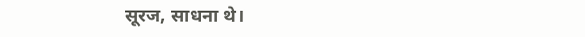सूरज, साधना थे।